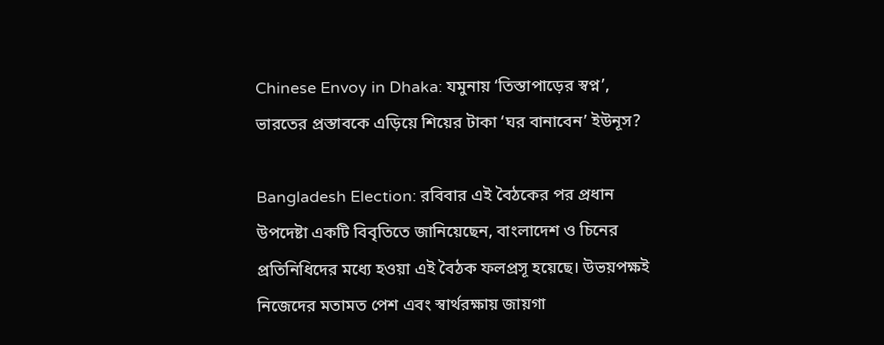Chinese Envoy in Dhaka: যমুনায় ‘তিস্তাপাড়ের স্বপ্ন’, ভারতের প্রস্তাবকে এড়িয়ে শিয়ের টাকা ‘ঘর বানাবেন’ ইউনূস?

Bangladesh Election: রবিবার এই বৈঠকের পর প্রধান উপদেষ্টা একটি বিবৃতিতে জানিয়েছেন, বাংলাদেশ ও চিনের প্রতিনিধিদের মধ্যে হওয়া এই বৈঠক ফলপ্রসূ হয়েছে। উভয়পক্ষই নিজেদের মতামত পেশ এবং স্বার্থরক্ষায় জায়গা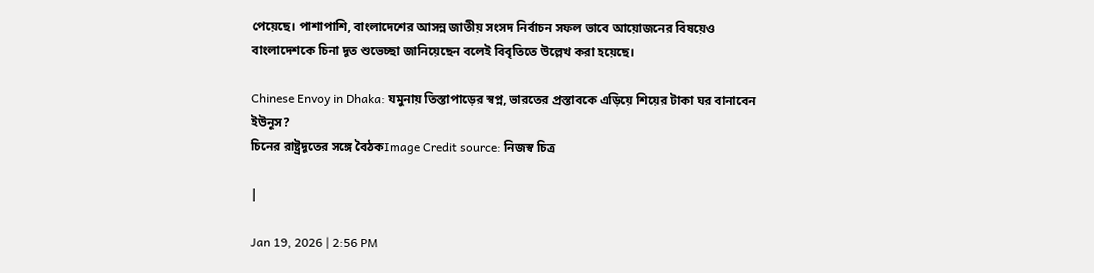পেয়েছে। পাশাপাশি, বাংলাদেশের আসন্ন জাতীয় সংসদ নির্বাচন সফল ভাবে আয়োজনের বিষয়েও বাংলাদেশকে চিনা দূত শুভেচ্ছা জানিয়েছেন বলেই বিবৃতিতে উল্লেখ করা হয়েছে।

Chinese Envoy in Dhaka: যমুনায় তিস্তাপাড়ের স্বপ্ন, ভারতের প্রস্তাবকে এড়িয়ে শিয়ের টাকা ঘর বানাবেন ইউনূস?
চিনের রাষ্ট্রদূতের সঙ্গে বৈঠকImage Credit source: নিজস্ব চিত্র

|

Jan 19, 2026 | 2:56 PM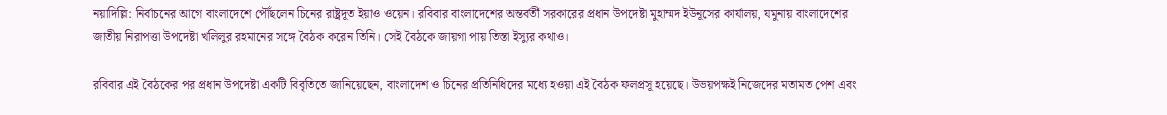নয়াদিল্লি: নির্বাচনের আগে বাংলাদেশে পৌঁছলেন চিনের রাষ্ট্রদূত ইয়াও ওয়েন। রবিবার বাংলাদেশের অন্তর্বর্তী সরকারের প্রধান উপদেষ্টা মুহাম্মদ ইউনূসের কার্যালয়, যমুনায় বাংলাদেশের জাতীয় নিরাপত্তা উপদেষ্টা খলিলুর রহমানের সঙ্গে বৈঠক করেন তিনি। সেই বৈঠকে জায়গা পায় তিস্তা ইস্যুর কথাও।

রবিবার এই বৈঠকের পর প্রধান উপদেষ্টা একটি বিবৃতিতে জানিয়েছেন, বাংলাদেশ ও চিনের প্রতিনিধিদের মধ্যে হওয়া এই বৈঠক ফলপ্রসূ হয়েছে। উভয়পক্ষই নিজেদের মতামত পেশ এবং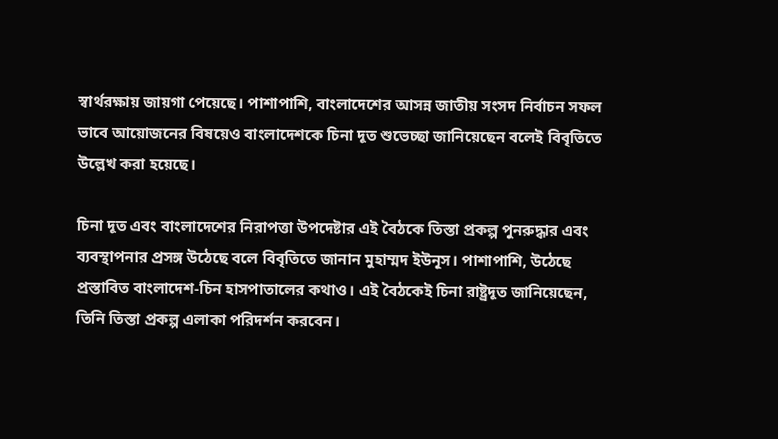স্বার্থরক্ষায় জায়গা পেয়েছে। পাশাপাশি, বাংলাদেশের আসন্ন জাতীয় সংসদ নির্বাচন সফল ভাবে আয়োজনের বিষয়েও বাংলাদেশকে চিনা দূত শুভেচ্ছা জানিয়েছেন বলেই বিবৃতিতে উল্লেখ করা হয়েছে।

চিনা দূত এবং বাংলাদেশের নিরাপত্তা উপদেষ্টার এই বৈঠকে তিস্তা প্রকল্প পুনরুদ্ধার এবং ব্যবস্থাপনার প্রসঙ্গ উঠেছে বলে বিবৃতিতে জানান মুহাম্মদ ইউনূস। পাশাপাশি, উঠেছে প্রস্তাবিত বাংলাদেশ-চিন হাসপাতালের কথাও। এই বৈঠকেই চিনা রাষ্ট্রদূত জানিয়েছেন, তিনি তিস্তা প্রকল্প এলাকা পরিদর্শন করবেন।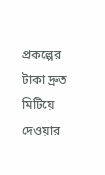প্রকল্পের টাকা দ্রুত মিটিয়ে দেওয়ার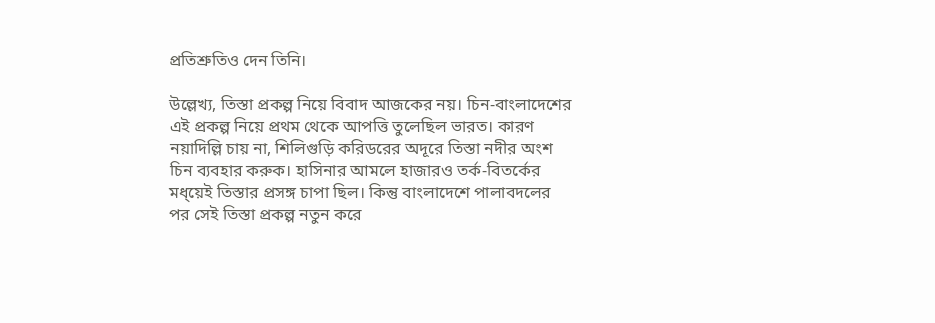প্রতিশ্রুতিও দেন তিনি।

উল্লেখ্য, তিস্তা প্রকল্প নিয়ে বিবাদ আজকের নয়। চিন-বাংলাদেশের এই প্রকল্প নিয়ে প্রথম থেকে আপত্তি তুলেছিল ভারত। কারণ নয়াদিল্লি চায় না, শিলিগুড়ি করিডরের অদূরে তিস্তা নদীর অংশ চিন ব্যবহার করুক। হাসিনার আমলে হাজারও তর্ক-বিতর্কের মধ্য়েই তিস্তার প্রসঙ্গ চাপা ছিল। কিন্তু বাংলাদেশে পালাবদলের পর সেই তিস্তা প্রকল্প নতুন করে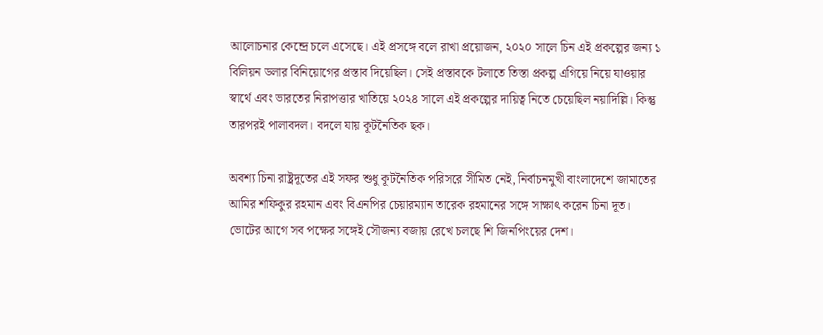আলোচনার কেন্দ্রে চলে এসেছে। এই প্রসঙ্গে বলে রাখা প্রয়োজন, ২০২০ সালে চিন এই প্রকল্পের জন্য ১ বিলিয়ন ডলার বিনিয়োগের প্রস্তাব দিয়েছিল। সেই প্রস্তাবকে টলাতে তিস্তা প্রকল্প এগিয়ে নিয়ে যাওয়ার স্বার্থে এবং ভারতের নিরাপত্তার খাতিয়ে ২০২৪ সালে এই প্রকল্পের দায়িত্ব নিতে চেয়েছিল নয়াদিল্লি। কিন্তু তারপরই পালাবদল। বদলে যায় কূটনৈতিক ছক।

অবশ্য চিনা রাষ্ট্রদূতের এই সফর শুধু কূটনৈতিক পরিসরে সীমিত নেই, নির্বাচনমুখী বাংলাদেশে জামাতের আমির শফিকুর রহমান এবং বিএনপির চেয়ারম্যান তারেক রহমানের সঙ্গে সাক্ষাৎ করেন চিনা দূত। ভোটের আগে সব পক্ষের সঙ্গেই সৌজন্য বজায় রেখে চলছে শি জিনপিংয়ের দেশ।